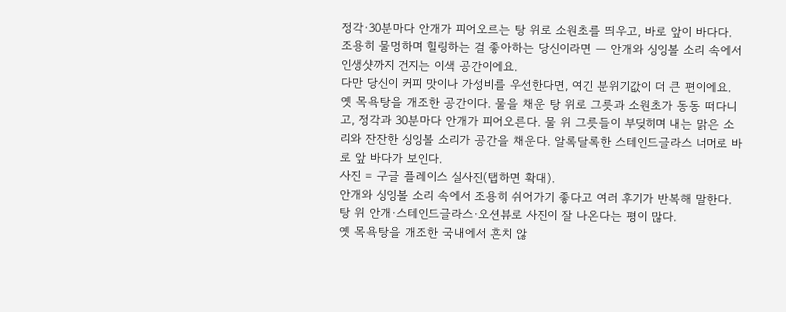정각·30분마다 안개가 피어오르는 탕 위로 소원초를 띄우고, 바로 앞이 바다다.
조용히 물멍하며 힐링하는 걸 좋아하는 당신이라면 — 안개와 싱잉볼 소리 속에서 인생샷까지 건지는 이색 공간이에요.
다만 당신이 커피 맛이나 가성비를 우선한다면, 여긴 분위기값이 더 큰 편이에요.
옛 목욕탕을 개조한 공간이다. 물을 채운 탕 위로 그릇과 소원초가 동동 떠다니고, 정각과 30분마다 안개가 피어오른다. 물 위 그릇들이 부딪히며 내는 맑은 소리와 잔잔한 싱잉볼 소리가 공간을 채운다. 알록달록한 스테인드글라스 너머로 바로 앞 바다가 보인다.
사진 = 구글 플레이스 실사진(탭하면 확대).
안개와 싱잉볼 소리 속에서 조용히 쉬어가기 좋다고 여러 후기가 반복해 말한다.
탕 위 안개·스테인드글라스·오션뷰로 사진이 잘 나온다는 평이 많다.
옛 목욕탕을 개조한 국내에서 흔치 않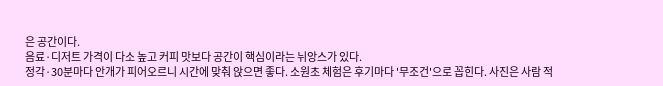은 공간이다.
음료·디저트 가격이 다소 높고 커피 맛보다 공간이 핵심이라는 뉘앙스가 있다.
정각·30분마다 안개가 피어오르니 시간에 맞춰 앉으면 좋다. 소원초 체험은 후기마다 '무조건'으로 꼽힌다. 사진은 사람 적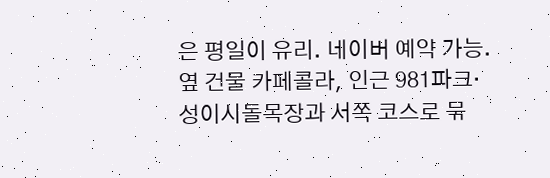은 평일이 유리. 네이버 예약 가능. 옆 건물 카페콜라, 인근 981파크·성이시돌목장과 서쪽 코스로 묶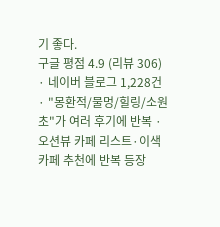기 좋다.
구글 평점 4.9 (리뷰 306) · 네이버 블로그 1,228건 · "몽환적/물멍/힐링/소원초"가 여러 후기에 반복 · 오션뷰 카페 리스트·이색카페 추천에 반복 등장